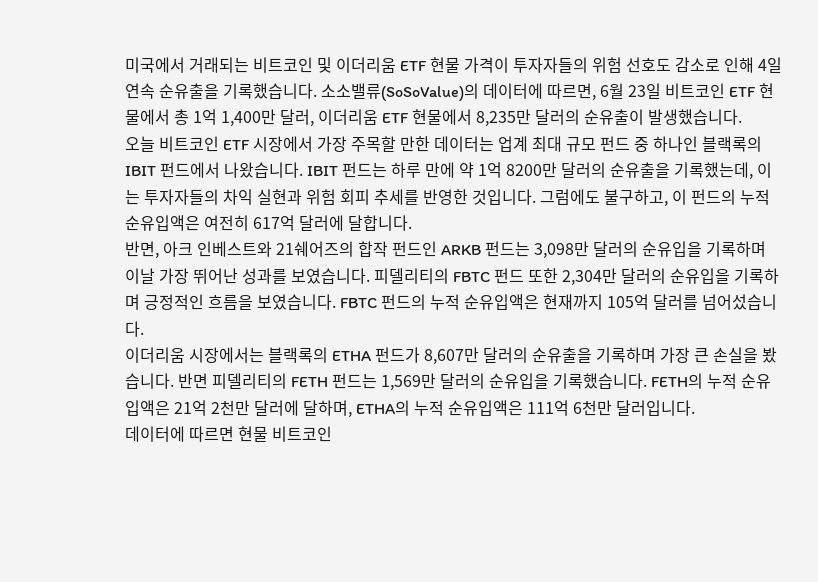미국에서 거래되는 비트코인 및 이더리움 ETF 현물 가격이 투자자들의 위험 선호도 감소로 인해 4일 연속 순유출을 기록했습니다. 소소밸류(SoSoValue)의 데이터에 따르면, 6월 23일 비트코인 ETF 현물에서 총 1억 1,400만 달러, 이더리움 ETF 현물에서 8,235만 달러의 순유출이 발생했습니다.
오늘 비트코인 ETF 시장에서 가장 주목할 만한 데이터는 업계 최대 규모 펀드 중 하나인 블랙록의 IBIT 펀드에서 나왔습니다. IBIT 펀드는 하루 만에 약 1억 8200만 달러의 순유출을 기록했는데, 이는 투자자들의 차익 실현과 위험 회피 추세를 반영한 것입니다. 그럼에도 불구하고, 이 펀드의 누적 순유입액은 여전히 617억 달러에 달합니다.
반면, 아크 인베스트와 21쉐어즈의 합작 펀드인 ARKB 펀드는 3,098만 달러의 순유입을 기록하며 이날 가장 뛰어난 성과를 보였습니다. 피델리티의 FBTC 펀드 또한 2,304만 달러의 순유입을 기록하며 긍정적인 흐름을 보였습니다. FBTC 펀드의 누적 순유입액은 현재까지 105억 달러를 넘어섰습니다.
이더리움 시장에서는 블랙록의 ETHA 펀드가 8,607만 달러의 순유출을 기록하며 가장 큰 손실을 봤습니다. 반면 피델리티의 FETH 펀드는 1,569만 달러의 순유입을 기록했습니다. FETH의 누적 순유입액은 21억 2천만 달러에 달하며, ETHA의 누적 순유입액은 111억 6천만 달러입니다.
데이터에 따르면 현물 비트코인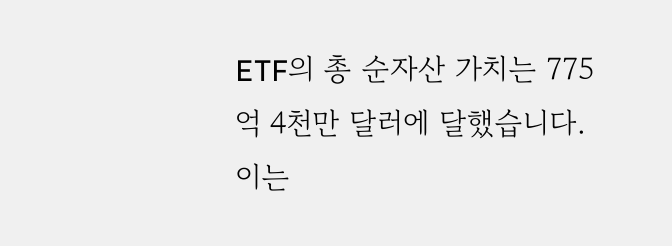ETF의 총 순자산 가치는 775억 4천만 달러에 달했습니다. 이는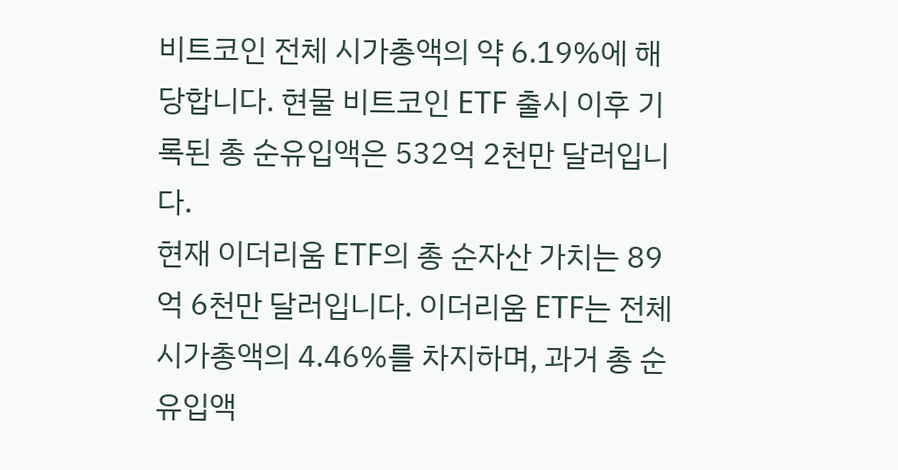비트코인 전체 시가총액의 약 6.19%에 해당합니다. 현물 비트코인 ETF 출시 이후 기록된 총 순유입액은 532억 2천만 달러입니다.
현재 이더리움 ETF의 총 순자산 가치는 89억 6천만 달러입니다. 이더리움 ETF는 전체 시가총액의 4.46%를 차지하며, 과거 총 순유입액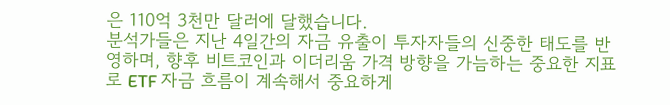은 110억 3천만 달러에 달했습니다.
분석가들은 지난 4일간의 자금 유출이 투자자들의 신중한 태도를 반영하며, 향후 비트코인과 이더리움 가격 방향을 가늠하는 중요한 지표로 ETF 자금 흐름이 계속해서 중요하게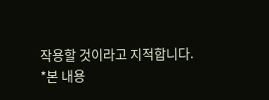작용할 것이라고 지적합니다.
*본 내용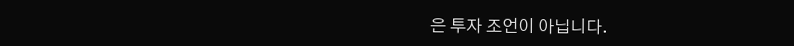은 투자 조언이 아닙니다.